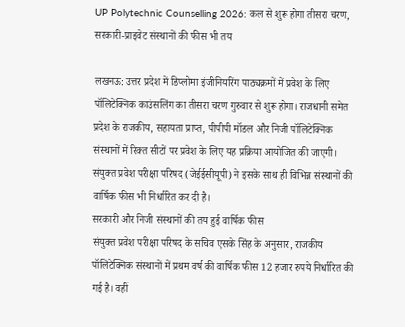UP Polytechnic Counselling 2026: कल से शुरू होगा तीसरा चरण, सरकारी-प्राइवेट संस्थानों की फीस भी तय

लखनऊ: उत्तर प्रदेश में डिप्लोमा इंजीनियरिंग पाठ्यक्रमों में प्रवेश के लिए पॉलिटेक्निक काउंसलिंग का तीसरा चरण गुरुवार से शुरू होगा। राजधानी समेत प्रदेश के राजकीय, सहायता प्राप्त, पीपीपी मॉडल और निजी पॉलिटेक्निक संस्थानों में रिक्त सीटों पर प्रवेश के लिए यह प्रक्रिया आयोजित की जाएगी। संयुक्त प्रवेश परीक्षा परिषद (जेईईसीयूपी) ने इसके साथ ही विभिन्न संस्थानों की वार्षिक फीस भी निर्धारित कर दी है।
सरकारी और निजी संस्थानों की तय हुई वार्षिक फीस
संयुक्त प्रवेश परीक्षा परिषद के सचिव एसके सिंह के अनुसार, राजकीय पॉलिटेक्निक संस्थानों में प्रथम वर्ष की वार्षिक फीस 12 हजार रुपये निर्धारित की गई है। वहीं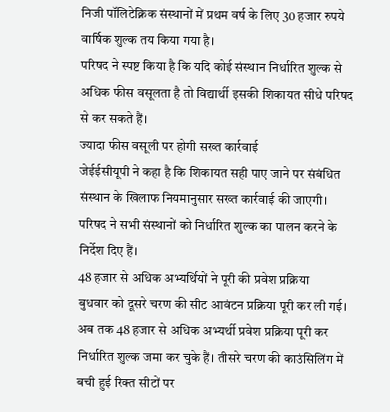निजी पॉलिटेक्निक संस्थानों में प्रथम वर्ष के लिए 30 हजार रुपये वार्षिक शुल्क तय किया गया है।
परिषद ने स्पष्ट किया है कि यदि कोई संस्थान निर्धारित शुल्क से अधिक फीस वसूलता है तो विद्यार्थी इसकी शिकायत सीधे परिषद से कर सकते हैं।
ज्यादा फीस वसूली पर होगी सख्त कार्रवाई
जेईईसीयूपी ने कहा है कि शिकायत सही पाए जाने पर संबंधित संस्थान के खिलाफ नियमानुसार सख्त कार्रवाई की जाएगी। परिषद ने सभी संस्थानों को निर्धारित शुल्क का पालन करने के निर्देश दिए हैं।
48 हजार से अधिक अभ्यर्थियों ने पूरी की प्रवेश प्रक्रिया
बुधवार को दूसरे चरण की सीट आवंटन प्रक्रिया पूरी कर ली गई। अब तक 48 हजार से अधिक अभ्यर्थी प्रवेश प्रक्रिया पूरी कर निर्धारित शुल्क जमा कर चुके हैं। तीसरे चरण की काउंसिलिंग में बची हुई रिक्त सीटों पर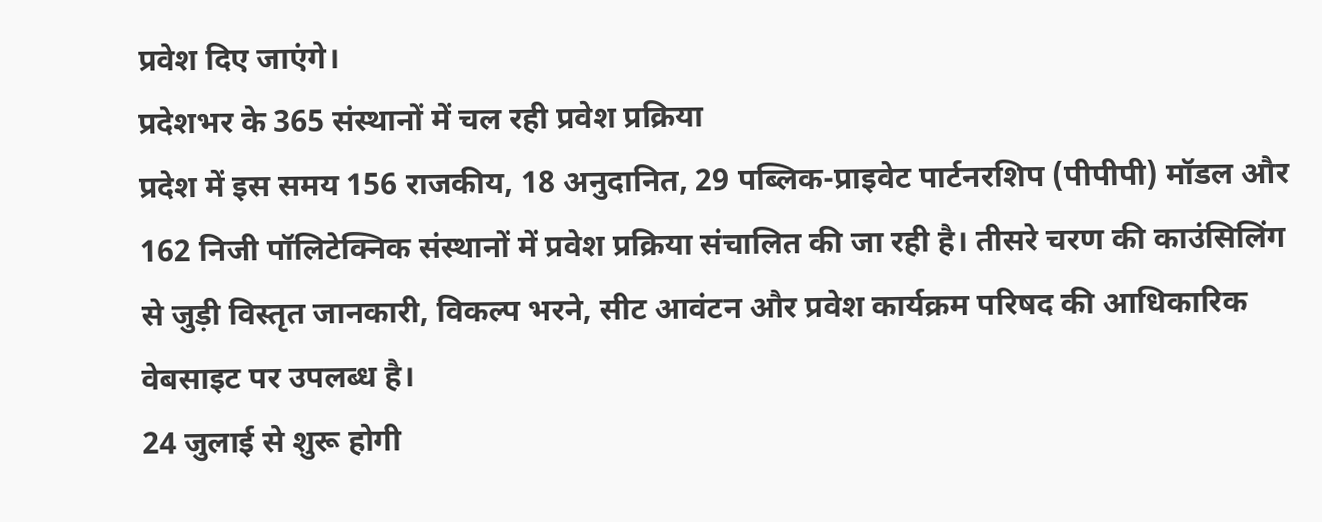प्रवेश दिए जाएंगे।
प्रदेशभर के 365 संस्थानों में चल रही प्रवेश प्रक्रिया
प्रदेश में इस समय 156 राजकीय, 18 अनुदानित, 29 पब्लिक-प्राइवेट पार्टनरशिप (पीपीपी) मॉडल और 162 निजी पॉलिटेक्निक संस्थानों में प्रवेश प्रक्रिया संचालित की जा रही है। तीसरे चरण की काउंसिलिंग से जुड़ी विस्तृत जानकारी, विकल्प भरने, सीट आवंटन और प्रवेश कार्यक्रम परिषद की आधिकारिक वेबसाइट पर उपलब्ध है।
24 जुलाई से शुरू होगी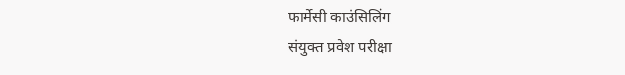फार्मेसी काउंसिलिंग
संयुक्त प्रवेश परीक्षा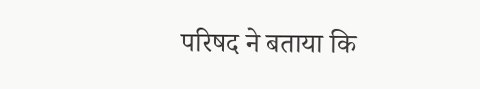परिषद ने बताया कि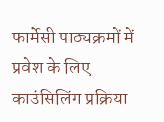फार्मेसी पाठ्यक्रमों में प्रवेश के लिए काउंसिलिंग प्रक्रिया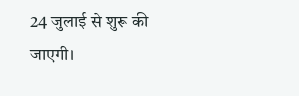24 जुलाई से शुरू की जाएगी।